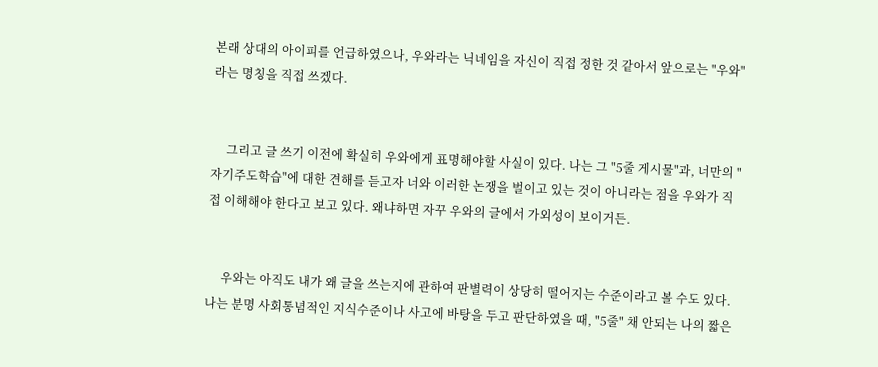본래 상대의 아이피를 언급하였으나, 우와라는 닉네임을 자신이 직접 정한 것 같아서 앞으로는 "우와"라는 명칭을 직접 쓰겠다.


     그리고 글 쓰기 이전에 확실히 우와에게 표명해야할 사실이 있다. 나는 그 "5줄 게시물"과, 너만의 "자기주도학습"에 대한 견해를 듣고자 너와 이러한 논쟁을 벌이고 있는 것이 아니라는 점을 우와가 직접 이해해야 한다고 보고 있다. 왜냐하면 자꾸 우와의 글에서 가외성이 보이거든.


     우와는 아직도 내가 왜 글을 쓰는지에 관하여 판별력이 상당히 떨어지는 수준이라고 볼 수도 있다. 나는 분명 사회통념적인 지식수준이나 사고에 바탕을 두고 판단하였을 때, "5줄" 채 안되는 나의 짧은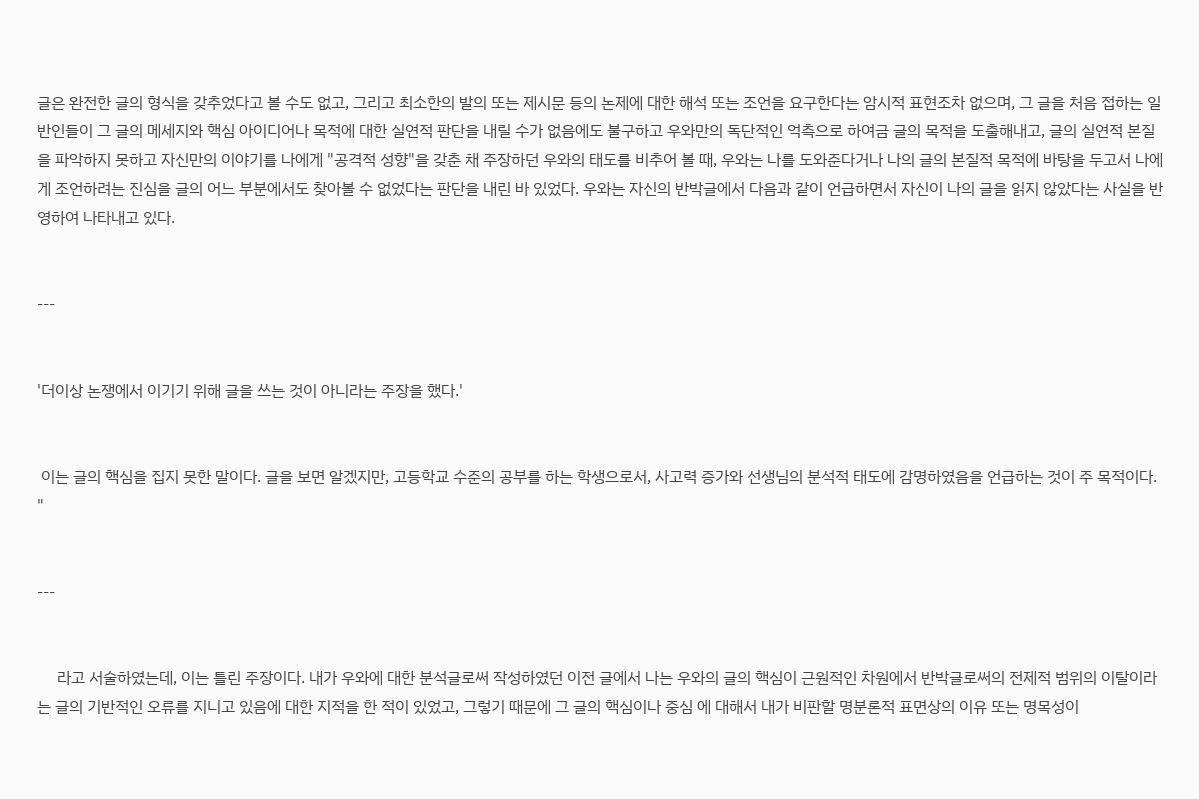글은 완전한 글의 형식을 갖추었다고 볼 수도 없고, 그리고 최소한의 발의 또는 제시문 등의 논제에 대한 해석 또는 조언을 요구한다는 암시적 표현조차 없으며, 그 글을 처음 접하는 일반인들이 그 글의 메세지와 핵심 아이디어나 목적에 대한 실연적 판단을 내릴 수가 없음에도 불구하고 우와만의 독단적인 억측으로 하여금 글의 목적을 도출해내고, 글의 실연적 본질을 파악하지 못하고 자신만의 이야기를 나에게 "공격적 성향"을 갖춘 채 주장하던 우와의 태도를 비추어 볼 때, 우와는 나를 도와준다거나 나의 글의 본질적 목적에 바탕을 두고서 나에게 조언하려는 진심을 글의 어느 부분에서도 찾아볼 수 없었다는 판단을 내린 바 있었다. 우와는 자신의 반박글에서 다음과 같이 언급하면서 자신이 나의 글을 읽지 않았다는 사실을 반영하여 나타내고 있다.


---


'더이상 논쟁에서 이기기 위해 글을 쓰는 것이 아니라는 주장을 했다.'


 이는 글의 핵심을 집지 못한 말이다. 글을 보면 알겠지만, 고등학교 수준의 공부를 하는 학생으로서, 사고력 증가와 선생님의 분석적 태도에 감명하였음을 언급하는 것이 주 목적이다. "


---


     라고 서술하였는데, 이는 틀린 주장이다. 내가 우와에 대한 분석글로써 작성하였던 이전 글에서 나는 우와의 글의 핵심이 근원적인 차원에서 반박글로써의 전제적 범위의 이탈이라는 글의 기반적인 오류를 지니고 있음에 대한 지적을 한 적이 있었고, 그렇기 때문에 그 글의 핵심이나 중심 에 대해서 내가 비판할 명분론적 표면상의 이유 또는 명목성이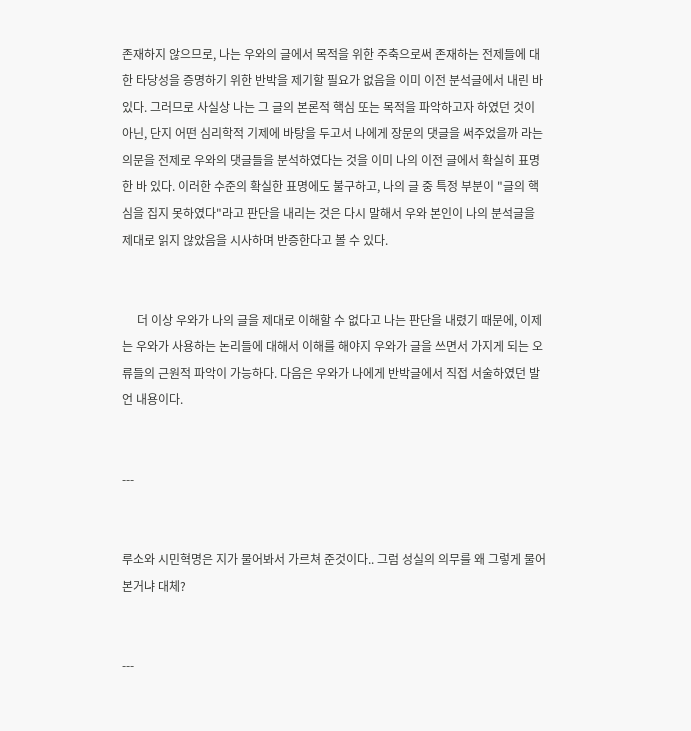존재하지 않으므로, 나는 우와의 글에서 목적을 위한 주축으로써 존재하는 전제들에 대한 타당성을 증명하기 위한 반박을 제기할 필요가 없음을 이미 이전 분석글에서 내린 바 있다. 그러므로 사실상 나는 그 글의 본론적 핵심 또는 목적을 파악하고자 하였던 것이 아닌, 단지 어떤 심리학적 기제에 바탕을 두고서 나에게 장문의 댓글을 써주었을까 라는 의문을 전제로 우와의 댓글들을 분석하였다는 것을 이미 나의 이전 글에서 확실히 표명한 바 있다. 이러한 수준의 확실한 표명에도 불구하고, 나의 글 중 특정 부분이 "글의 핵심을 집지 못하였다"라고 판단을 내리는 것은 다시 말해서 우와 본인이 나의 분석글을 제대로 읽지 않았음을 시사하며 반증한다고 볼 수 있다.


     더 이상 우와가 나의 글을 제대로 이해할 수 없다고 나는 판단을 내렸기 때문에, 이제는 우와가 사용하는 논리들에 대해서 이해를 해야지 우와가 글을 쓰면서 가지게 되는 오류들의 근원적 파악이 가능하다. 다음은 우와가 나에게 반박글에서 직접 서술하였던 발언 내용이다.


---


루소와 시민혁명은 지가 물어봐서 가르쳐 준것이다.. 그럼 성실의 의무를 왜 그렇게 물어본거냐 대체?


---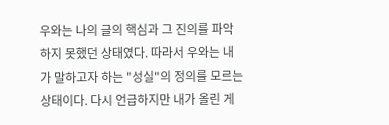우와는 나의 글의 핵심과 그 진의를 파악하지 못했던 상태였다. 따라서 우와는 내가 말하고자 하는 "성실"의 정의를 모르는 상태이다. 다시 언급하지만 내가 올린 게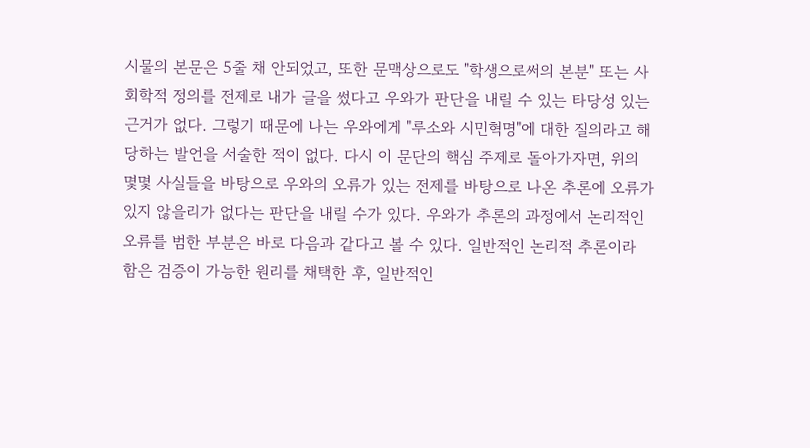시물의 본문은 5줄 채 안되었고, 또한 문맥상으로도 "학생으로써의 본분" 또는 사회학적 정의를 전제로 내가 글을 썼다고 우와가 판단을 내릴 수 있는 타당성 있는 근거가 없다. 그렇기 때문에 나는 우와에게 "루소와 시민혁명"에 대한 질의라고 해당하는 발언을 서술한 적이 없다. 다시 이 문단의 핵심 주제로 돌아가자면, 위의 몇몇 사실들을 바탕으로 우와의 오류가 있는 전제를 바탕으로 나온 추론에 오류가 있지 않을리가 없다는 판단을 내릴 수가 있다. 우와가 추론의 과정에서 논리적인 오류를 범한 부분은 바로 다음과 같다고 볼 수 있다. 일반적인 논리적 추론이라 함은 검증이 가능한 원리를 채택한 후, 일반적인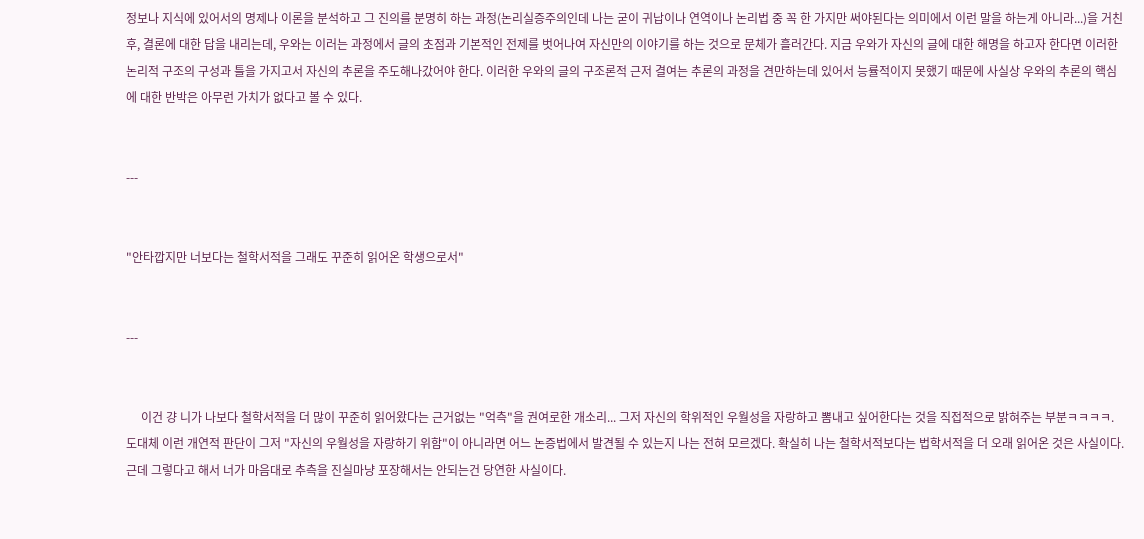정보나 지식에 있어서의 명제나 이론을 분석하고 그 진의를 분명히 하는 과정(논리실증주의인데 나는 굳이 귀납이나 연역이나 논리법 중 꼭 한 가지만 써야된다는 의미에서 이런 말을 하는게 아니라...)을 거친 후, 결론에 대한 답을 내리는데, 우와는 이러는 과정에서 글의 초점과 기본적인 전제를 벗어나여 자신만의 이야기를 하는 것으로 문체가 흘러간다. 지금 우와가 자신의 글에 대한 해명을 하고자 한다면 이러한 논리적 구조의 구성과 틀을 가지고서 자신의 추론을 주도해나갔어야 한다. 이러한 우와의 글의 구조론적 근저 결여는 추론의 과정을 견만하는데 있어서 능률적이지 못했기 때문에 사실상 우와의 추론의 핵심에 대한 반박은 아무런 가치가 없다고 볼 수 있다.


---


"안타깝지만 너보다는 철학서적을 그래도 꾸준히 읽어온 학생으로서"


---


     이건 걍 니가 나보다 철학서적을 더 많이 꾸준히 읽어왔다는 근거없는 "억측"을 권여로한 개소리... 그저 자신의 학위적인 우월성을 자랑하고 뽐내고 싶어한다는 것을 직접적으로 밝혀주는 부분ㅋㅋㅋㅋ. 도대체 이런 개연적 판단이 그저 "자신의 우월성을 자랑하기 위함"이 아니라면 어느 논증법에서 발견될 수 있는지 나는 전혀 모르겠다. 확실히 나는 철학서적보다는 법학서적을 더 오래 읽어온 것은 사실이다. 근데 그렇다고 해서 너가 마음대로 추측을 진실마냥 포장해서는 안되는건 당연한 사실이다.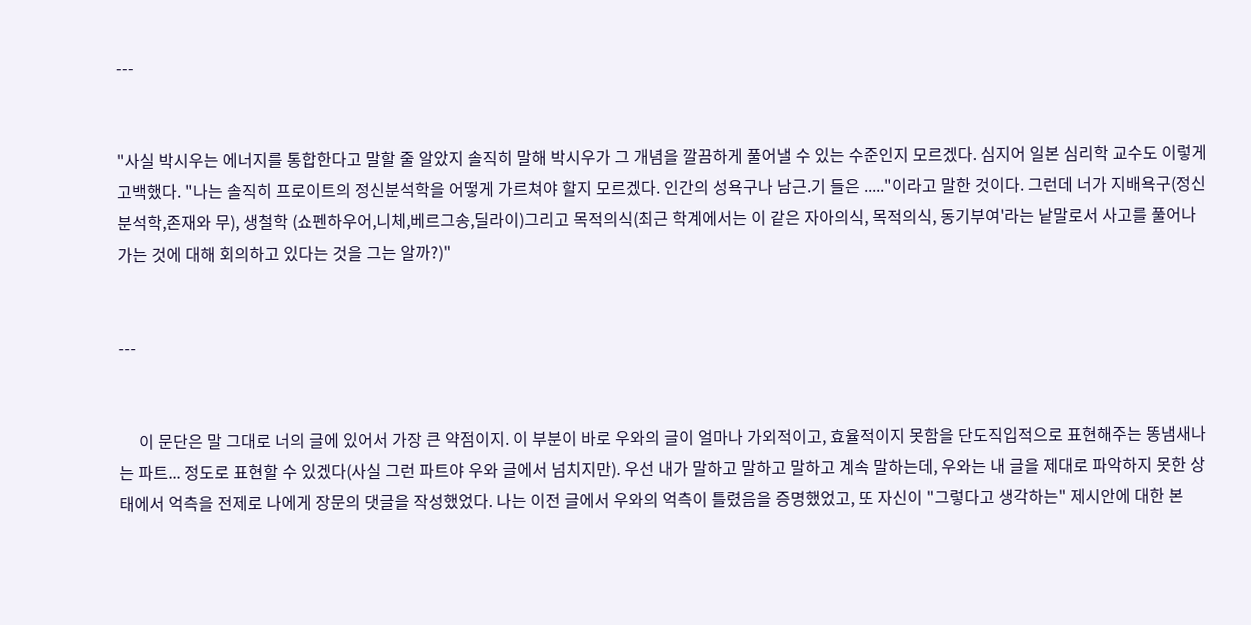---


"사실 박시우는 에너지를 통합한다고 말할 줄 알았지 솔직히 말해 박시우가 그 개념을 깔끔하게 풀어낼 수 있는 수준인지 모르겠다. 심지어 일본 심리학 교수도 이렇게 고백했다. "나는 솔직히 프로이트의 정신분석학을 어떻게 가르쳐야 할지 모르겠다. 인간의 성욕구나 남근.기 들은 ....."이라고 말한 것이다. 그런데 너가 지배욕구(정신 분석학,존재와 무), 생철학 (쇼펜하우어,니체,베르그송,딜라이)그리고 목적의식(최근 학계에서는 이 같은 자아의식, 목적의식, 동기부여'라는 낱말로서 사고를 풀어나가는 것에 대해 회의하고 있다는 것을 그는 알까?)"


---


     이 문단은 말 그대로 너의 글에 있어서 가장 큰 약점이지. 이 부분이 바로 우와의 글이 얼마나 가외적이고, 효율적이지 못함을 단도직입적으로 표현해주는 똥냄새나는 파트... 정도로 표현할 수 있겠다(사실 그런 파트야 우와 글에서 넘치지만). 우선 내가 말하고 말하고 말하고 계속 말하는데, 우와는 내 글을 제대로 파악하지 못한 상태에서 억측을 전제로 나에게 장문의 댓글을 작성했었다. 나는 이전 글에서 우와의 억측이 틀렸음을 증명했었고, 또 자신이 "그렇다고 생각하는" 제시안에 대한 본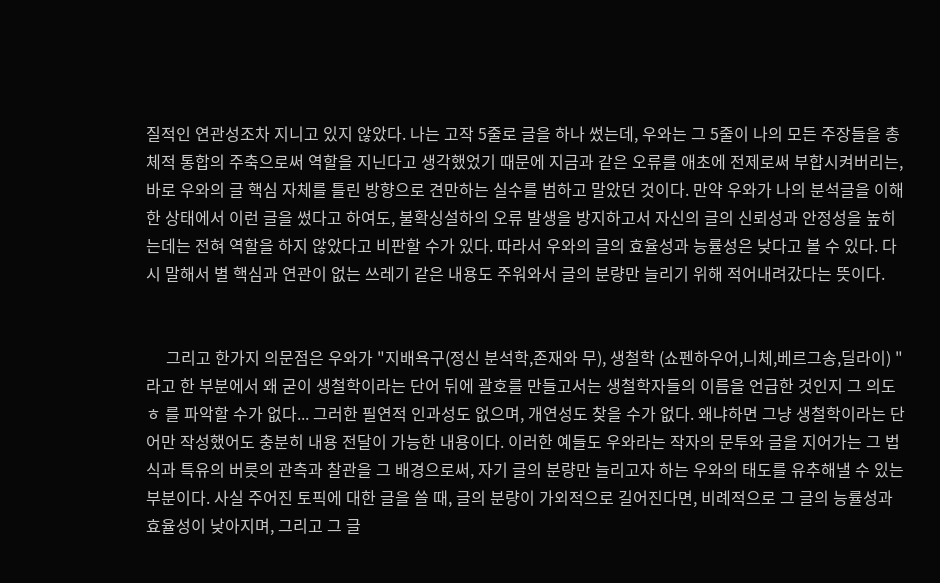질적인 연관성조차 지니고 있지 않았다. 나는 고작 5줄로 글을 하나 썼는데, 우와는 그 5줄이 나의 모든 주장들을 총체적 통합의 주축으로써 역할을 지닌다고 생각했었기 때문에 지금과 같은 오류를 애초에 전제로써 부합시켜버리는, 바로 우와의 글 핵심 자체를 틀린 방향으로 견만하는 실수를 범하고 말았던 것이다. 만약 우와가 나의 분석글을 이해한 상태에서 이런 글을 썼다고 하여도, 불확싱설하의 오류 발생을 방지하고서 자신의 글의 신뢰성과 안정성을 높히는데는 전혀 역할을 하지 않았다고 비판할 수가 있다. 따라서 우와의 글의 효율성과 능률성은 낮다고 볼 수 있다. 다시 말해서 별 핵심과 연관이 없는 쓰레기 같은 내용도 주워와서 글의 분량만 늘리기 위해 적어내려갔다는 뜻이다.


     그리고 한가지 의문점은 우와가 "지배욕구(정신 분석학,존재와 무), 생철학 (쇼펜하우어,니체,베르그송,딜라이) "라고 한 부분에서 왜 굳이 생철학이라는 단어 뒤에 괄호를 만들고서는 생철학자들의 이름을 언급한 것인지 그 의도 ㅎ 를 파악할 수가 없다... 그러한 필연적 인과성도 없으며, 개연성도 찾을 수가 없다. 왜냐하면 그냥 생철학이라는 단어만 작성했어도 충분히 내용 전달이 가능한 내용이다. 이러한 예들도 우와라는 작자의 문투와 글을 지어가는 그 법식과 특유의 버릇의 관측과 찰관을 그 배경으로써, 자기 글의 분량만 늘리고자 하는 우와의 태도를 유추해낼 수 있는 부분이다. 사실 주어진 토픽에 대한 글을 쓸 때, 글의 분량이 가외적으로 길어진다면, 비례적으로 그 글의 능률성과 효율성이 낮아지며, 그리고 그 글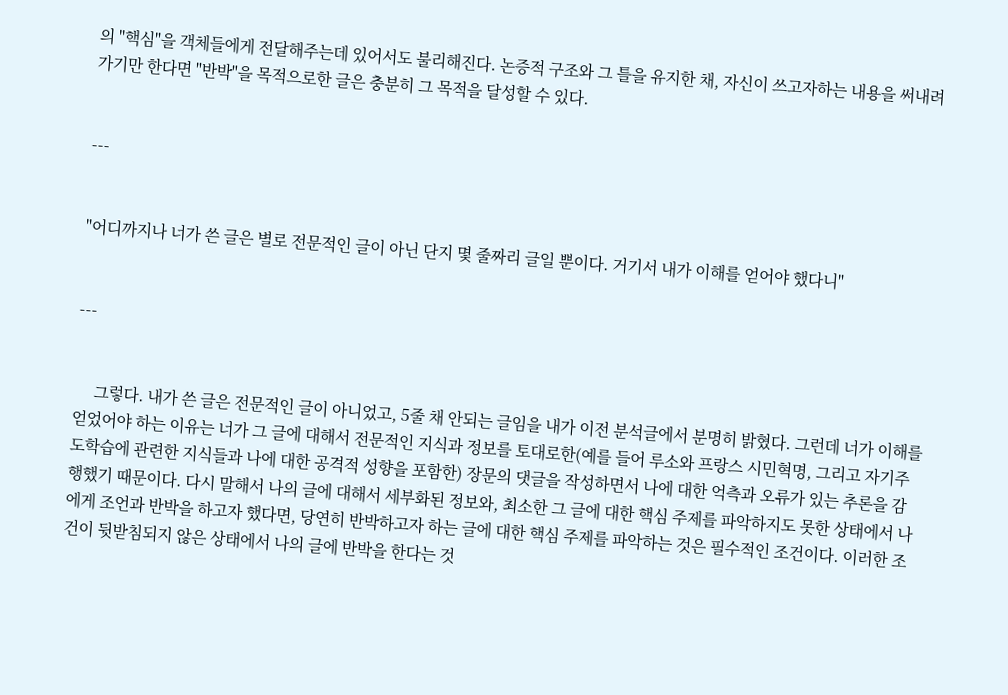의 "핵심"을 객체들에게 전달해주는데 있어서도 불리해진다. 논증적 구조와 그 틀을 유지한 채, 자신이 쓰고자하는 내용을 써내려가기만 한다면 "반박"을 목적으로한 글은 충분히 그 목적을 달성할 수 있다.


---


"어디까지나 너가 쓴 글은 별로 전문적인 글이 아닌 단지 몇 줄짜리 글일 뿐이다. 거기서 내가 이해를 얻어야 했다니"


---


     그렇다. 내가 쓴 글은 전문적인 글이 아니었고, 5줄 채 안되는 글임을 내가 이전 분석글에서 분명히 밝혔다. 그런데 너가 이해를 얻었어야 하는 이유는 너가 그 글에 대해서 전문적인 지식과 정보를 토대로한(예를 들어 루소와 프랑스 시민혁명, 그리고 자기주도학습에 관련한 지식들과 나에 대한 공격적 성향을 포함한) 장문의 댓글을 작성하면서 나에 대한 억측과 오류가 있는 추론을 감행했기 때문이다. 다시 말해서 나의 글에 대해서 세부화된 정보와, 최소한 그 글에 대한 핵심 주제를 파악하지도 못한 상태에서 나에게 조언과 반박을 하고자 했다면, 당연히 반박하고자 하는 글에 대한 핵심 주제를 파악하는 것은 필수적인 조건이다. 이러한 조건이 뒷받침되지 않은 상태에서 나의 글에 반박을 한다는 것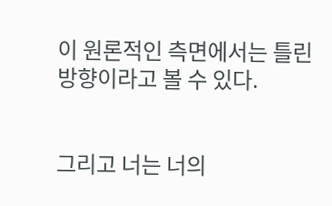이 원론적인 측면에서는 틀린 방향이라고 볼 수 있다.


그리고 너는 너의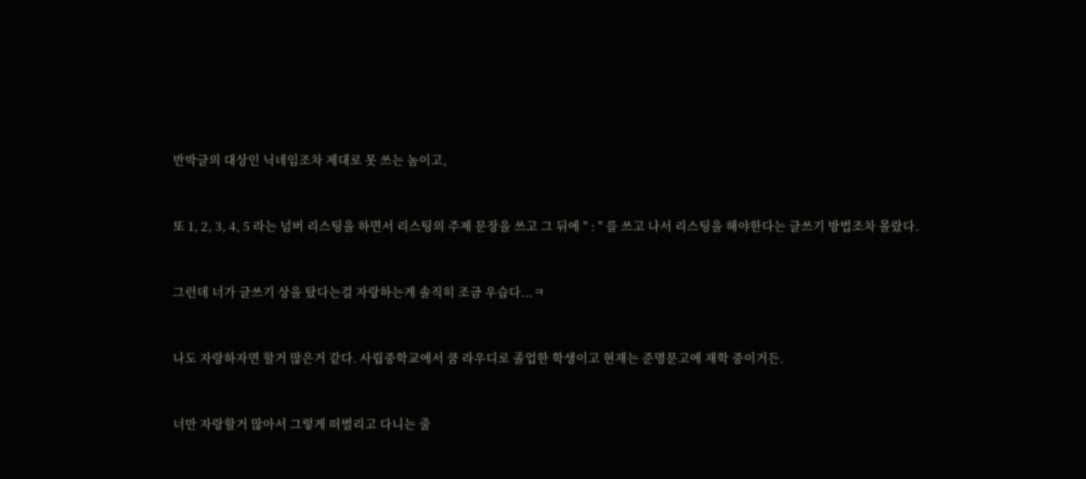반박글의 대상인 닉네임조차 제대로 못 쓰는 놈이고,


또 1, 2, 3, 4, 5 라는 넘버 리스팅을 하면서 리스팅의 주제 문장을 쓰고 그 뒤에 " : " 를 쓰고 나서 리스팅을 해야한다는 글쓰기 방법조차 몰랐다.


그런데 너가 글쓰기 상을 탔다는걸 자랑하는게 솔직히 조금 우습다...ㅋ


나도 자랑하자면 할거 많은거 같다. 사립중학교에서 쿰 라우디로 졸업한 학생이고 현재는 준명문고에 재학 중이거든.


너만 자랑할거 많아서 그렇게 떠벌리고 다니는 줄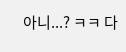아니...? ㅋㅋ 다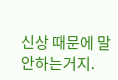신상 때문에 말 안하는거지.